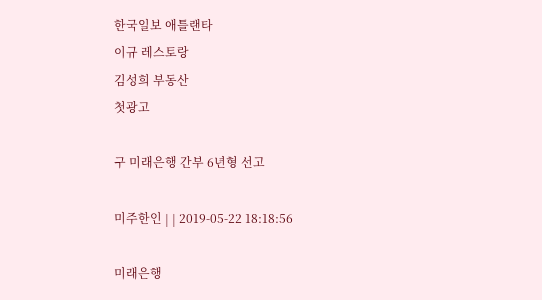한국일보 애틀랜타
이규 레스토랑
김성희 부동산
첫광고

구 미래은행 간부 6년형 선고

미주한인 | | 2019-05-22 18:18:56

미래은행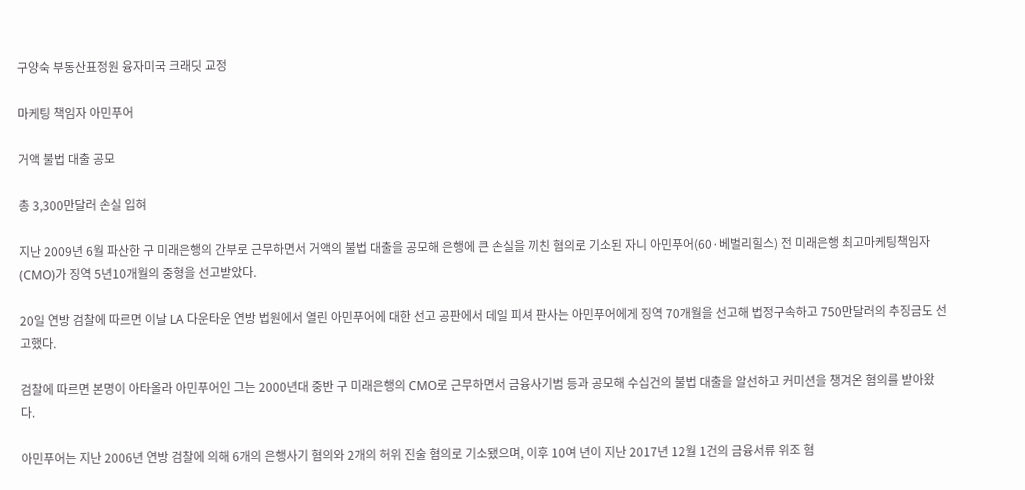구양숙 부동산표정원 융자미국 크래딧 교정

마케팅 책임자 아민푸어

거액 불법 대출 공모

총 3,300만달러 손실 입혀

지난 2009년 6월 파산한 구 미래은행의 간부로 근무하면서 거액의 불법 대출을 공모해 은행에 큰 손실을 끼친 혐의로 기소된 자니 아민푸어(60·베벌리힐스) 전 미래은행 최고마케팅책임자(CMO)가 징역 5년10개월의 중형을 선고받았다.

20일 연방 검찰에 따르면 이날 LA 다운타운 연방 법원에서 열린 아민푸어에 대한 선고 공판에서 데일 피셔 판사는 아민푸어에게 징역 70개월을 선고해 법정구속하고 750만달러의 추징금도 선고했다.

검찰에 따르면 본명이 아타올라 아민푸어인 그는 2000년대 중반 구 미래은행의 CMO로 근무하면서 금융사기범 등과 공모해 수십건의 불법 대출을 알선하고 커미션을 챙겨온 혐의를 받아왔다.

아민푸어는 지난 2006년 연방 검찰에 의해 6개의 은행사기 혐의와 2개의 허위 진술 혐의로 기소됐으며, 이후 10여 년이 지난 2017년 12월 1건의 금융서류 위조 혐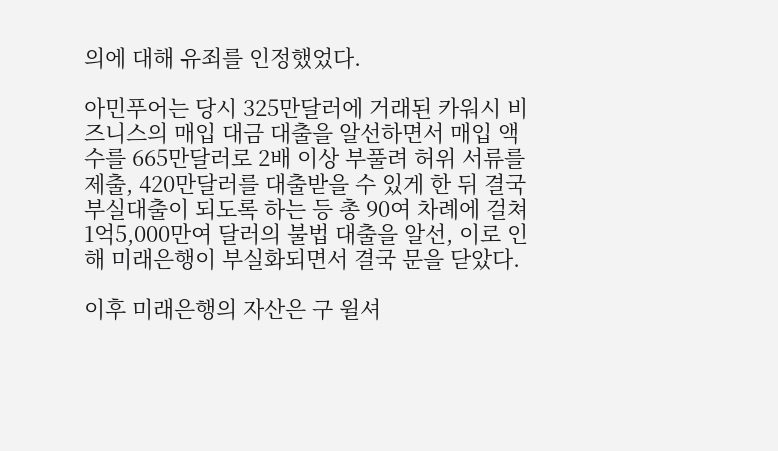의에 대해 유죄를 인정했었다.

아민푸어는 당시 325만달러에 거래된 카워시 비즈니스의 매입 대금 대출을 알선하면서 매입 액수를 665만달러로 2배 이상 부풀려 허위 서류를 제출, 420만달러를 대출받을 수 있게 한 뒤 결국 부실대출이 되도록 하는 등 총 90여 차례에 걸쳐 1억5,000만여 달러의 불법 대출을 알선, 이로 인해 미래은행이 부실화되면서 결국 문을 닫았다.

이후 미래은행의 자산은 구 윌셔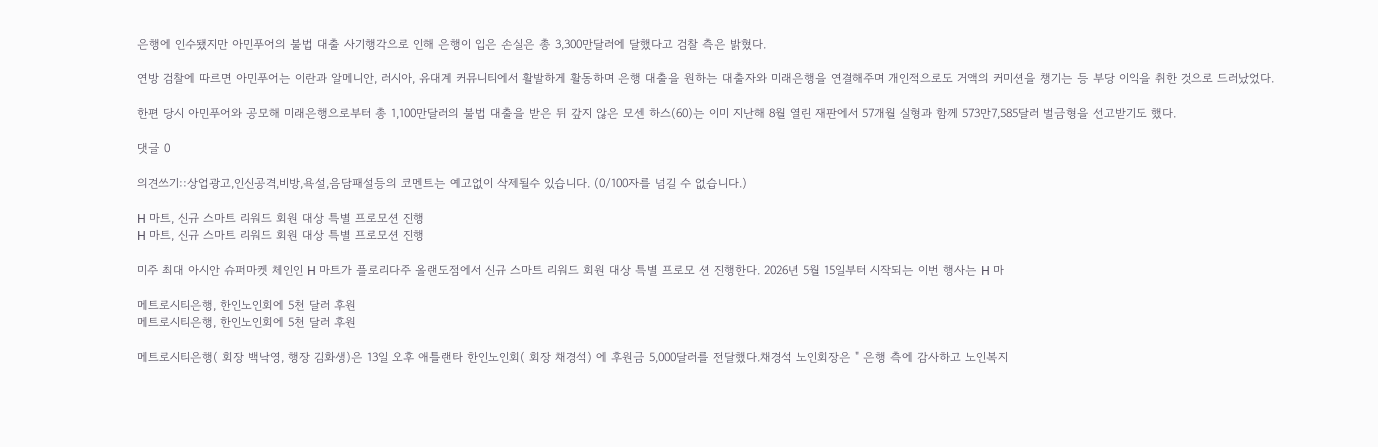은행에 인수됐지만 아민푸어의 불법 대출 사기행각으로 인해 은행이 입은 손실은 총 3,300만달러에 달했다고 검찰 측은 밝혔다.

연방 검찰에 따르면 아민푸어는 이란과 알메니안, 러시아, 유대계 커뮤니티에서 활발하게 활동하며 은행 대출을 원하는 대출자와 미래은행을 연결해주며 개인적으로도 거액의 커미션을 챙기는 등 부당 이익을 취한 것으로 드러났었다.

한편 당시 아민푸어와 공모해 미래은행으로부터 총 1,100만달러의 불법 대출을 받은 뒤 갚지 않은 모센 하스(60)는 이미 지난해 8월 열린 재판에서 57개월 실형과 함께 573만7,585달러 벌금형을 선고받기도 했다.

댓글 0

의견쓰기::상업광고,인신공격,비방,욕설,음담패설등의 코멘트는 예고없이 삭제될수 있습니다. (0/100자를 넘길 수 없습니다.)

H 마트, 신규 스마트 리워드 회원 대상 특별 프로모션 진행
H 마트, 신규 스마트 리워드 회원 대상 특별 프로모션 진행

미주 최대 아시안 슈퍼마켓 체인인 H 마트가 플로리다주 올랜도점에서 신규 스마트 리워드 회원 대상 특별 프로모 션 진행한다. 2026년 5월 15일부터 시작되는 이번 행사는 H 마

메트로시티은행, 한인노인회에 5천 달러 후원
메트로시티은행, 한인노인회에 5천 달러 후원

메트로시티은행( 회장 백낙영, 행장 김화생)은 13일 오후 애틀랜타 한인노인회( 회장 채경석) 에 후원금 5,000달러를 전달했다.채경석 노인회장은 " 은행 측에 감사하고 노인복지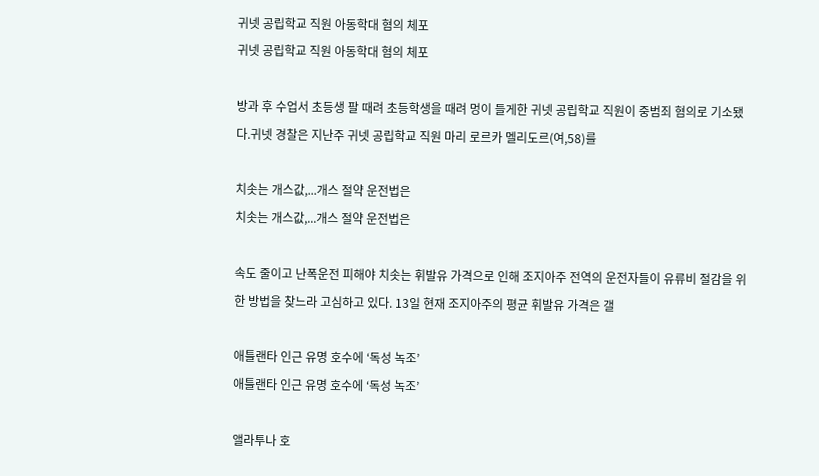귀넷 공립학교 직원 아동학대 혐의 체포
귀넷 공립학교 직원 아동학대 혐의 체포

방과 후 수업서 초등생 팔 때려 초등학생을 때려 멍이 들게한 귀넷 공립학교 직원이 중범죄 혐의로 기소됐다.귀넷 경찰은 지난주 귀넷 공립학교 직원 마리 로르카 멜리도르(여,58)를

치솟는 개스값,...개스 절약 운전법은
치솟는 개스값,...개스 절약 운전법은

속도 줄이고 난폭운전 피해야 치솟는 휘발유 가격으로 인해 조지아주 전역의 운전자들이 유류비 절감을 위한 방법을 찾느라 고심하고 있다. 13일 현재 조지아주의 평균 휘발유 가격은 갤

애틀랜타 인근 유명 호수에 ‘독성 녹조’
애틀랜타 인근 유명 호수에 ‘독성 녹조’

앨라투나 호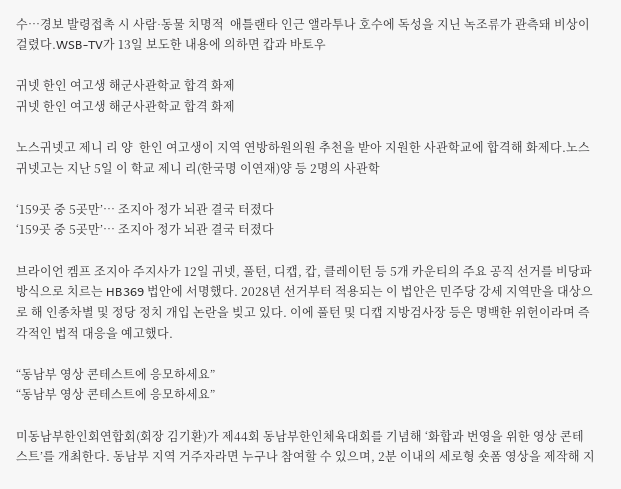수…경보 발령접촉 시 사람∙동물 치명적  애틀랜타 인근 앨라투나 호수에 독성을 지닌 녹조류가 관측돼 비상이 걸렸다.WSB-TV가 13일 보도한 내용에 의하면 캅과 바토우

귀넷 한인 여고생 해군사관학교 합격 화제
귀넷 한인 여고생 해군사관학교 합격 화제

노스귀넷고 제니 리 양  한인 여고생이 지역 연방하원의원 추천을 받아 지원한 사관학교에 합격해 화제다.노스 귀넷고는 지난 5일 이 학교 제니 리(한국명 이연재)양 등 2명의 사관학

‘159곳 중 5곳만’… 조지아 정가 뇌관 결국 터졌다
‘159곳 중 5곳만’… 조지아 정가 뇌관 결국 터졌다

브라이언 켐프 조지아 주지사가 12일 귀넷, 풀턴, 디캡, 캅, 클레이턴 등 5개 카운티의 주요 공직 선거를 비당파 방식으로 치르는 HB369 법안에 서명했다. 2028년 선거부터 적용되는 이 법안은 민주당 강세 지역만을 대상으로 해 인종차별 및 정당 정치 개입 논란을 빚고 있다. 이에 풀턴 및 디캡 지방검사장 등은 명백한 위헌이라며 즉각적인 법적 대응을 예고했다.

“동남부 영상 콘테스트에 응모하세요”
“동남부 영상 콘테스트에 응모하세요”

미동남부한인회연합회(회장 김기환)가 제44회 동남부한인체육대회를 기념해 ‘화합과 번영을 위한 영상 콘테스트’를 개최한다. 동남부 지역 거주자라면 누구나 참여할 수 있으며, 2분 이내의 세로형 숏폼 영상을 제작해 지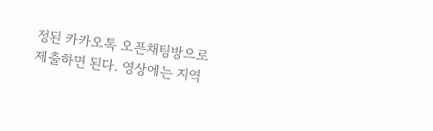정된 카카오톡 오픈채팅방으로 제출하면 된다. 영상에는 지역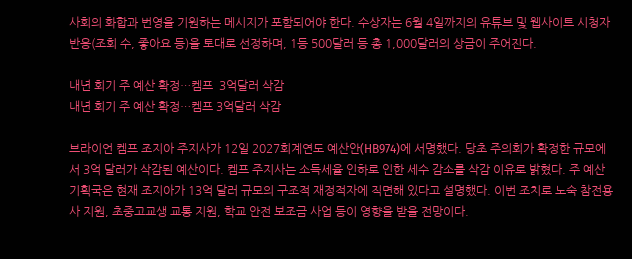사회의 화합과 번영을 기원하는 메시지가 포함되어야 한다. 수상자는 6월 4일까지의 유튜브 및 웹사이트 시청자 반응(조회 수, 좋아요 등)을 토대로 선정하며, 1등 500달러 등 총 1,000달러의 상금이 주어진다.

내년 회기 주 예산 확정…켐프  3억달러 삭감
내년 회기 주 예산 확정…켐프 3억달러 삭감

브라이언 켐프 조지아 주지사가 12일 2027회계연도 예산안(HB974)에 서명했다. 당초 주의회가 확정한 규모에서 3억 달러가 삭감된 예산이다. 켐프 주지사는 소득세율 인하로 인한 세수 감소를 삭감 이유로 밝혔다. 주 예산기획국은 현재 조지아가 13억 달러 규모의 구조적 재정적자에 직면해 있다고 설명했다. 이번 조치로 노숙 참전용사 지원, 초중고교생 교통 지원, 학교 안전 보조금 사업 등이 영향을 받을 전망이다.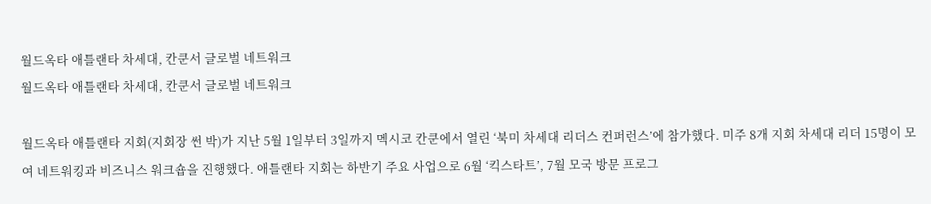월드옥타 애틀랜타 차세대, 칸쿤서 글로벌 네트워크
월드옥타 애틀랜타 차세대, 칸쿤서 글로벌 네트워크

월드옥타 애틀랜타 지회(지회장 썬 박)가 지난 5월 1일부터 3일까지 멕시코 칸쿤에서 열린 ‘북미 차세대 리더스 컨퍼런스’에 참가했다. 미주 8개 지회 차세대 리더 15명이 모여 네트워킹과 비즈니스 워크숍을 진행했다. 애틀랜타 지회는 하반기 주요 사업으로 6월 ‘킥스타트’, 7월 모국 방문 프로그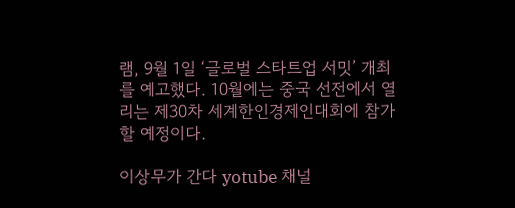램, 9월 1일 ‘글로벌 스타트업 서밋’ 개최를 예고했다. 10월에는 중국 선전에서 열리는 제30차 세계한인경제인대회에 참가할 예정이다.

이상무가 간다 yotube 채널